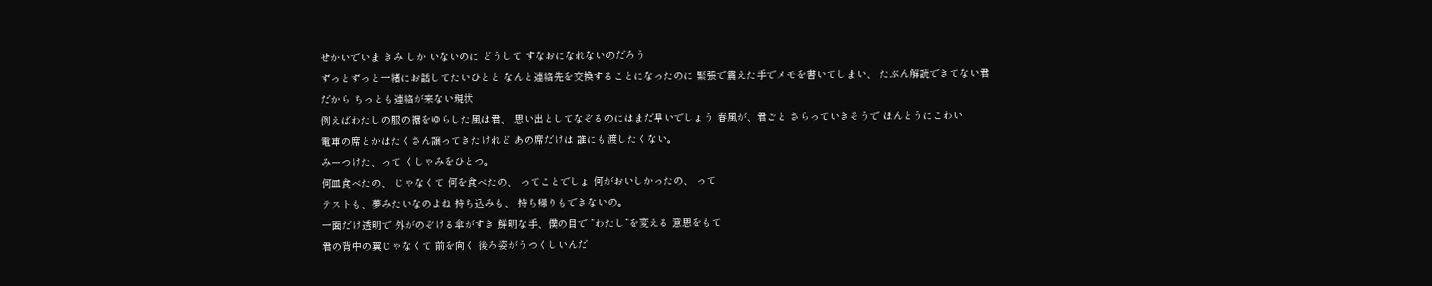せかいでいま きみ しか いないのに どうして すなおになれないのだろう
ずっとずっと一緒にお話してたいひとと なんと連絡先を交換することになったのに 緊張で震えた手でメモを書いてしまい、 たぶん解読できてない君だから ちっとも連絡が来ない現状
例えばわたしの服の裾をゆらした風は君、 思い出としてなぞるのにはまだ早いでしょう 春風が、君ごと さらっていきそうで ほんとうにこわい
電車の席とかはたくさん譲ってきたけれど あの席だけは 誰にも渡したくない。
みーつけた、って くしゃみをひとつ。
何皿食べたの、 じゃなくて 何を食べたの、 ってことでしょ 何がおいしかったの、 って
テストも、夢みたいなのよね 持ち込みも、 持ち帰りもできないの。
一面だけ透明で 外がのぞける傘がすき 鮮明な手、僕の目で ”わたし”を変える 意思をもて
君の背中の翼じゃなくて 前を向く 後ろ姿がうつくしいんだ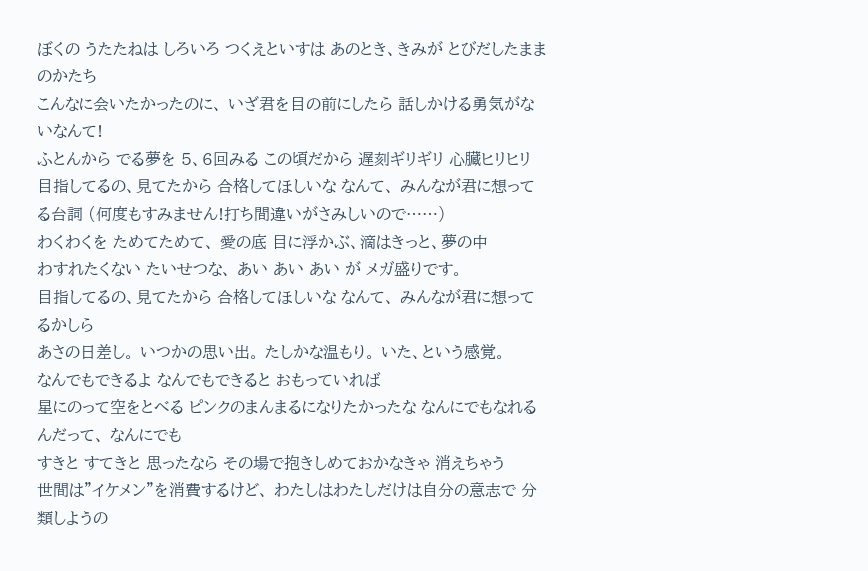ぼくの うたたねは しろいろ つくえといすは あのとき、きみが とびだしたままのかたち
こんなに会いたかったのに、 いざ君を目の前にしたら 話しかける勇気がないなんて!
ふとんから でる夢を 5、6回みる この頃だから 遅刻ギリギリ 心臓ヒリヒリ
目指してるの、見てたから 合格してほしいな なんて、 みんなが君に想ってる台詞 (何度もすみません!打ち間違いがさみしいので……)
わくわくを ためてためて、 愛の底 目に浮かぶ、滴はきっと、夢の中
わすれたくない たいせつな、 あい あい あい が メガ盛りです。
目指してるの、見てたから 合格してほしいな なんて、 みんなが君に想ってるかしら
あさの日差し。 いつかの思い出。 たしかな温もり。 いた、という感覚。
なんでもできるよ なんでもできると おもっていれば
星にのって空をとべる ピンクのまんまるになりたかったな なんにでもなれるんだって、 なんにでも
すきと すてきと 思ったなら その場で抱きしめておかなきゃ 消えちゃう
世間は”イケメン”を消費するけど、 わたしはわたしだけは自分の意志で 分類しようの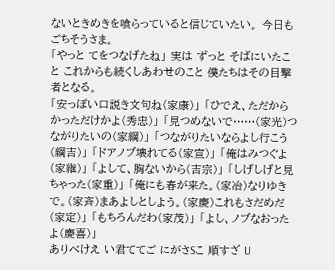ないときめきを喰らっていると信じていたい。 今日もごちそうさま。
「やっと てをつなげたね」 実は ずっと そばにいたこと これからも続くしあわせのこと 僕たちはその目撃者となる。
「安っぽい口説き文句ね(家康)」 「ひでえ、ただからかっただけかよ(秀忠)」 「見つめないで……(家光)つながりたいの(家綱)」 「つながりたいならよし行こう(綱吉)」 「ドアノブ壊れてる(家宣)」 「俺はみつぐよ(家継)」 「よして、胸ないから(吉宗)」 「しげしげと見ちゃった(家重)」 「俺にも春が来た。(家冶)なりゆきで。(家斉)まあよしとしよう。(家慶)これもさだめだ(家定)」 「もちろんだわ(家茂)」 「よし、ノブなおったよ(慶喜)」
ありべけえ い君ててご にがさSこ 順すざ U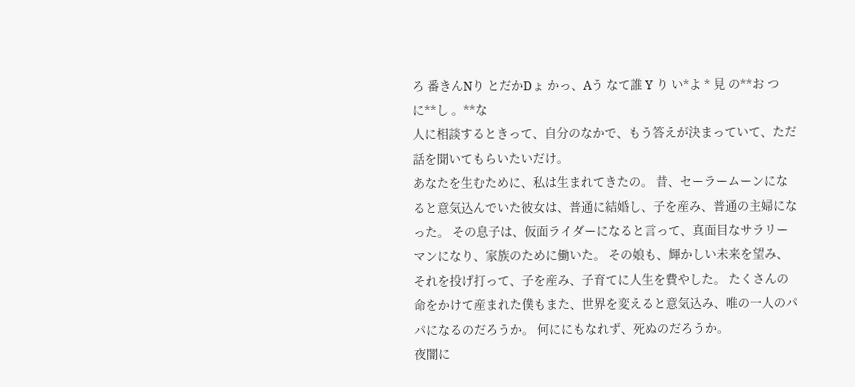ろ 番きんNり とだかDょ かっ、Aう なて誰 Y り い*よ * 見 の**お つ に**し 。**な
人に相談するときって、自分のなかで、もう答えが決まっていて、ただ話を聞いてもらいたいだけ。
あなたを生むために、私は生まれてきたの。 昔、セーラームーンになると意気込んでいた彼女は、普通に結婚し、子を産み、普通の主婦になった。 その息子は、仮面ライダーになると言って、真面目なサラリーマンになり、家族のために働いた。 その娘も、輝かしい未来を望み、それを投げ打って、子を産み、子育てに人生を費やした。 たくさんの命をかけて産まれた僕もまた、世界を変えると意気込み、唯の一人のパパになるのだろうか。 何ににもなれず、死ぬのだろうか。
夜闇に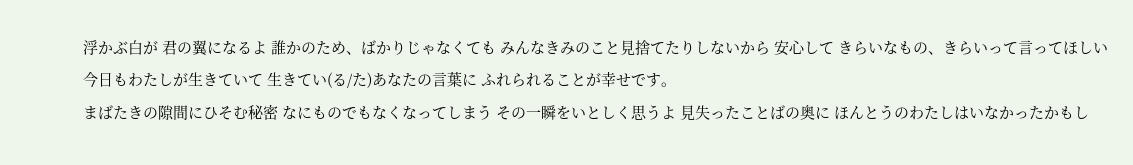浮かぶ白が 君の翼になるよ 誰かのため、ばかりじゃなくても みんなきみのこと見捨てたりしないから 安心して きらいなもの、きらいって言ってほしい
今日もわたしが生きていて 生きてい(る/た)あなたの言葉に ふれられることが幸せです。
まばたきの隙間にひそむ秘密 なにものでもなくなってしまう その一瞬をいとしく思うよ 見失ったことばの奥に ほんとうのわたしはいなかったかもし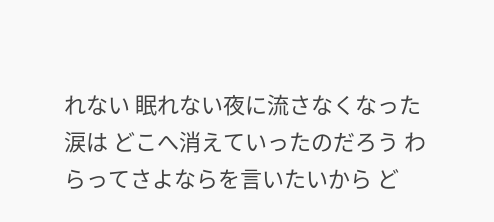れない 眠れない夜に流さなくなった涙は どこへ消えていったのだろう わらってさよならを言いたいから ど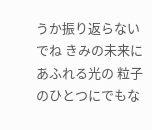うか振り返らないでね きみの未来にあふれる光の 粒子のひとつにでもな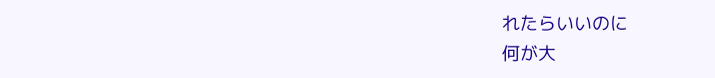れたらいいのに
何が大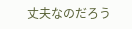丈夫なのだろう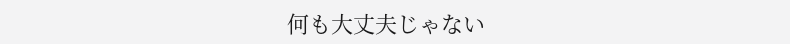何も大丈夫じゃない